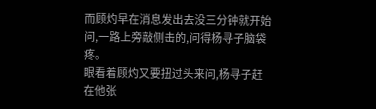而顾灼早在消息发出去没三分钟就开始问,一路上旁敲侧击的,问得杨寻子脑袋疼。
眼看着顾灼又要扭过头来问,杨寻子赶在他张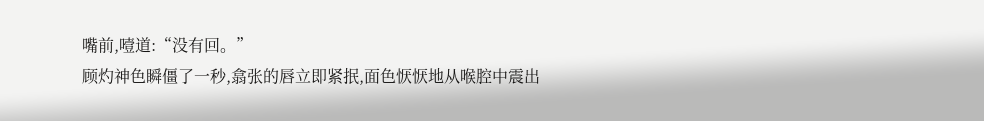嘴前,噎道:“没有回。”
顾灼神色瞬僵了一秒,翕张的唇立即紧抿,面色恹恹地从喉腔中震出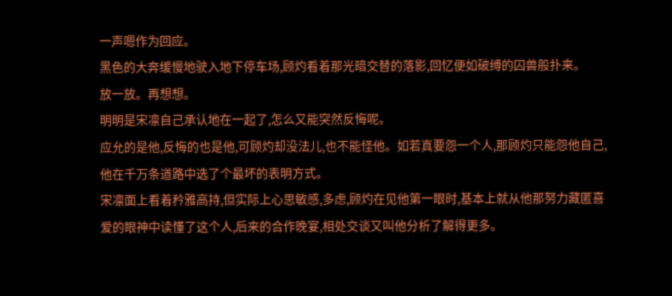一声嗯作为回应。
黑色的大奔缓慢地驶入地下停车场,顾灼看着那光暗交替的落影,回忆便如破缚的囚兽般扑来。
放一放。再想想。
明明是宋凛自己承认地在一起了,怎么又能突然反悔呢。
应允的是他,反悔的也是他,可顾灼却没法儿,也不能怪他。如若真要怨一个人,那顾灼只能怨他自己,他在千万条道路中选了个最坏的表明方式。
宋凛面上看着矜雅高持,但实际上心思敏感,多虑,顾灼在见他第一眼时,基本上就从他那努力藏匿喜爱的眼神中读懂了这个人,后来的合作晚宴,相处交谈又叫他分析了解得更多。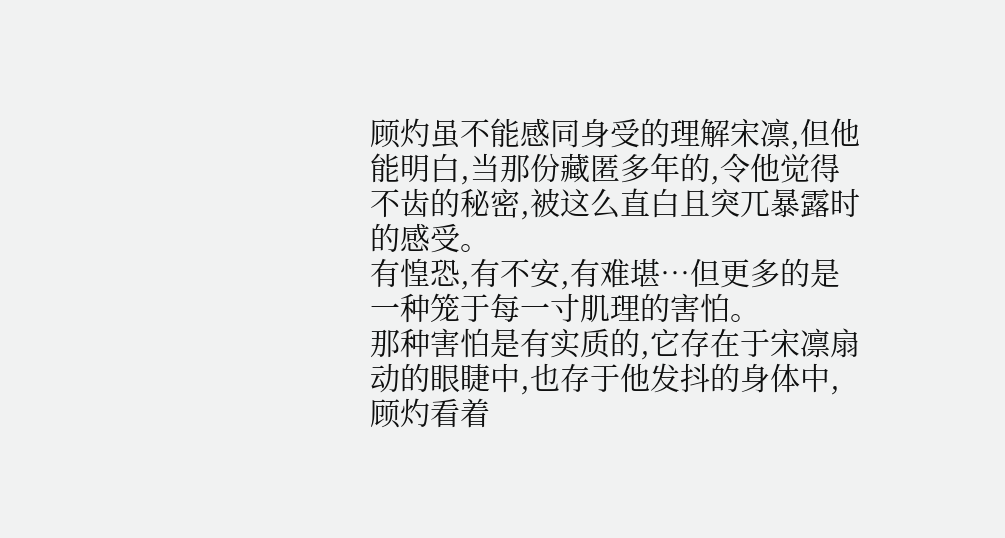顾灼虽不能感同身受的理解宋凛,但他能明白,当那份藏匿多年的,令他觉得不齿的秘密,被这么直白且突兀暴露时的感受。
有惶恐,有不安,有难堪…但更多的是一种笼于每一寸肌理的害怕。
那种害怕是有实质的,它存在于宋凛扇动的眼睫中,也存于他发抖的身体中,顾灼看着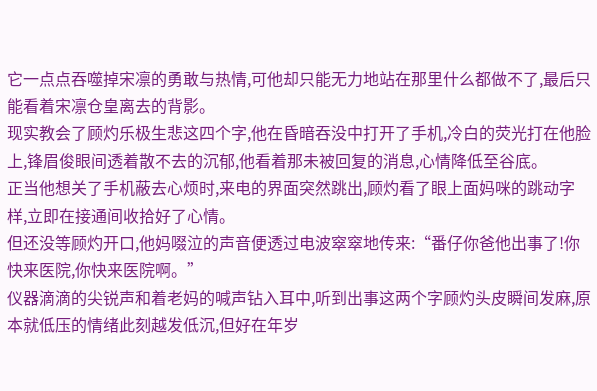它一点点吞噬掉宋凛的勇敢与热情,可他却只能无力地站在那里什么都做不了,最后只能看着宋凛仓皇离去的背影。
现实教会了顾灼乐极生悲这四个字,他在昏暗吞没中打开了手机,冷白的荧光打在他脸上,锋眉俊眼间透着散不去的沉郁,他看着那未被回复的消息,心情降低至谷底。
正当他想关了手机蔽去心烦时,来电的界面突然跳出,顾灼看了眼上面妈咪的跳动字样,立即在接通间收拾好了心情。
但还没等顾灼开口,他妈啜泣的声音便透过电波窣窣地传来:“番仔你爸他出事了!你快来医院,你快来医院啊。”
仪器滴滴的尖锐声和着老妈的喊声钻入耳中,听到出事这两个字顾灼头皮瞬间发麻,原本就低压的情绪此刻越发低沉,但好在年岁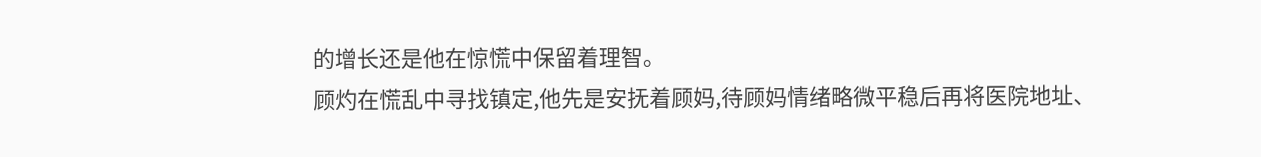的增长还是他在惊慌中保留着理智。
顾灼在慌乱中寻找镇定,他先是安抚着顾妈,待顾妈情绪略微平稳后再将医院地址、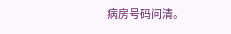病房号码问清。